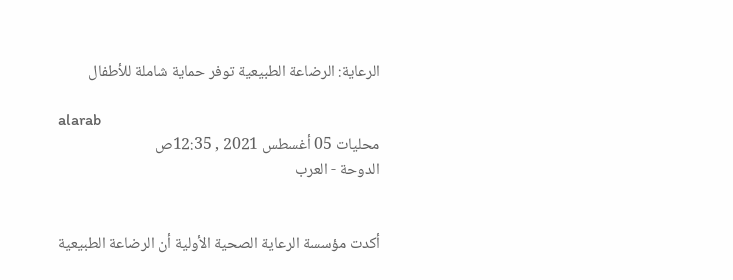الرعاية: الرضاعة الطبيعية توفر حماية شاملة للأطفال

alarab
محليات 05 أغسطس 2021 , 12:35ص
الدوحة - العرب


أكدت مؤسسة الرعاية الصحية الأولية أن الرضاعة الطبيعية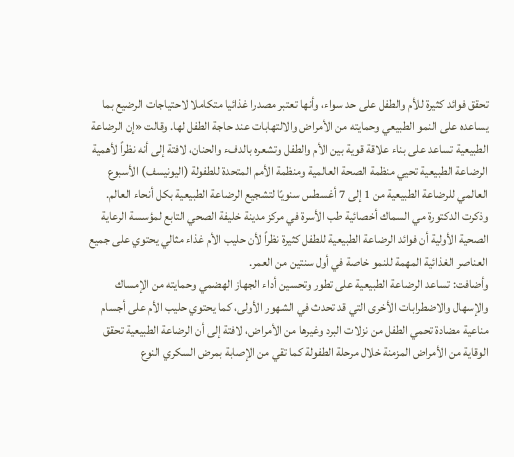تحقق فوائد كثيرة للأم والطفل على حد سواء، وأنها تعتبر مصدرا غذائيا متكاملا لاحتياجات الرضيع بما يساعده على النمو الطبيعي وحمايته من الأمراض والالتهابات عند حاجة الطفل لها. وقالت «إن الرضاعة الطبيعية تساعد على بناء علاقة قوية بين الأم والطفل وتشعره بالدفء والحنان، لافتة إلى أنه نظراً لأهمية الرضاعة الطبيعية تحيي منظمة الصحة العالمية ومنظمة الأمم المتحدة للطفولة (اليونيسف) الأسبوع العالمي للرضاعة الطبيعية من 1 إلى 7 أغسطس سنويًا لتشجيع الرضاعة الطبيعية بكل أنحاء العالم.
وذكرت الدكتورة مي السماك أخصائية طب الأسرة في مركز مدينة خليفة الصحي التابع لمؤسسة الرعاية الصحية الأولية أن فوائد الرضاعة الطبيعية للطفل كثيرة نظراً لأن حليب الأم غذاء مثالي يحتوي على جميع العناصر الغذائية المهمة للنمو خاصة في أول سنتين من العمر.
وأضافت: تساعد الرضاعة الطبيعية على تطور وتحسين أداء الجهاز الهضمي وحمايته من الإمساك والإسهال والاضطرابات الأخرى التي قد تحدث في الشهور الأولى، كما يحتوي حليب الأم على أجسام مناعية مضادة تحمي الطفل من نزلات البرد وغيرها من الأمراض، لافتة إلى أن الرضاعة الطبيعية تحقق الوقاية من الأمراض المزمنة خلال مرحلة الطفولة كما تقي من الإصابة بمرض السكري النوع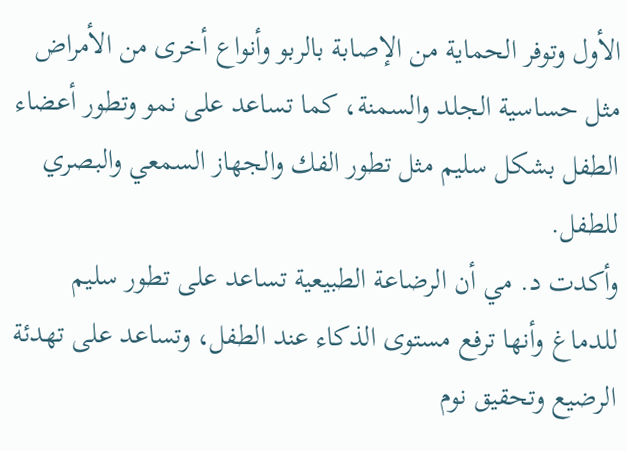الأول وتوفر الحماية من الإصابة بالربو وأنواع أخرى من الأمراض مثل حساسية الجلد والسمنة، كما تساعد على نمو وتطور أعضاء الطفل بشكل سليم مثل تطور الفك والجهاز السمعي والبصري للطفل.
وأكدت د. مي أن الرضاعة الطبيعية تساعد على تطور سليم للدماغ وأنها ترفع مستوى الذكاء عند الطفل، وتساعد على تهدئة الرضيع وتحقيق نوم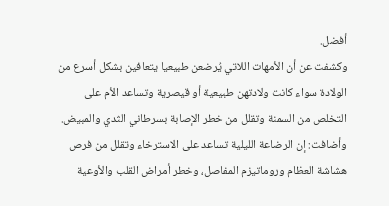أفضل.
وكشفت عن أن الأمهات اللاتي يُرضعن طبيعيا يتعافين بشكل أسرع من الولادة سواء كانت ولادتهن طبيعية أو قيصرية وتساعد الأم على التخلص من السمنة وتقلل من خطر الإصابة بسرطاني الثدي والمبيض.
وأضافت: إن الرضاعة الليلية تساعد على الاسترخاء وتقلل من فرص هشاشة العظام وروماتيزم المفاصل، وخطر أمراض القلب والأوعية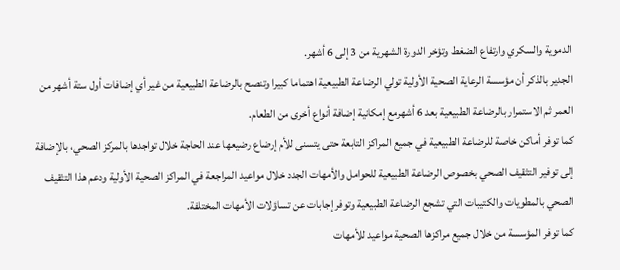الدموية والسكري وارتفاع الضغط وتؤخر الدورة الشهرية من 3 إلى 6 أشهر.
الجدير بالذكر أن مؤسسة الرعاية الصحية الأولية تولي الرضاعة الطبيعية اهتماما كبيرا وتنصح بالرضاعة الطبيعية من غير أي إضافات أول ستة أشهر من العمر ثم الاستمرار بالرضاعة الطبيعية بعد 6 أشهرمع إمكانية إضافة أنواع أخرى من الطعام.
كما توفر أماكن خاصة للرضاعة الطبيعية في جميع المراكز التابعة حتى يتسنى للأم إرضاع رضيعها عند الحاجة خلال تواجدها بالمركز الصحي، بالإضافة إلى توفير التثقيف الصحي بخصوص الرضاعة الطبيعية للحوامل والأمهات الجدد خلال مواعيد المراجعة في المراكز الصحية الأولية ودعم هذا التثقيف الصحي بالمطويات والكتيبات التي تشجع الرضاعة الطبيعية وتوفر إجابات عن تساؤلات الأمهات المختلفة.
كما توفر المؤسسة من خلال جميع مراكزها الصحية مواعيد للأمهات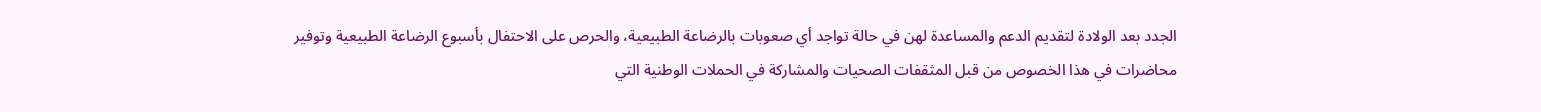الجدد بعد الولادة لتقديم الدعم والمساعدة لهن في حالة تواجد أي صعوبات بالرضاعة الطبيعية، والحرص على الاحتفال بأسبوع الرضاعة الطبيعية وتوفير محاضرات في هذا الخصوص من قبل المثقفات الصحيات والمشاركة في الحملات الوطنية التي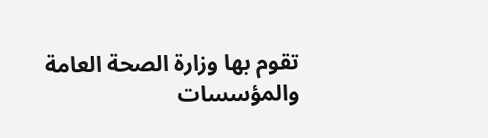تقوم بها وزارة الصحة العامة والمؤسسات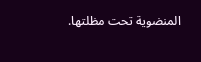المنضوية تحت مظلتها.